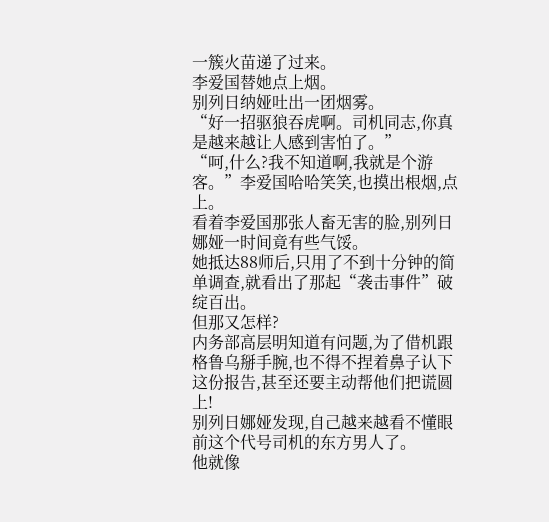一簇火苗递了过来。
李爱国替她点上烟。
别列日纳娅吐出一团烟雾。
“好一招驱狼吞虎啊。司机同志,你真是越来越让人感到害怕了。”
“呵,什么?我不知道啊,我就是个游客。”李爱国哈哈笑笑,也摸出根烟,点上。
看着李爱国那张人畜无害的脸,别列日娜娅一时间竟有些气馁。
她抵达88师后,只用了不到十分钟的简单调查,就看出了那起“袭击事件”破绽百出。
但那又怎样?
内务部高层明知道有问题,为了借机跟格鲁乌掰手腕,也不得不捏着鼻子认下这份报告,甚至还要主动帮他们把谎圆上!
别列日娜娅发现,自己越来越看不懂眼前这个代号司机的东方男人了。
他就像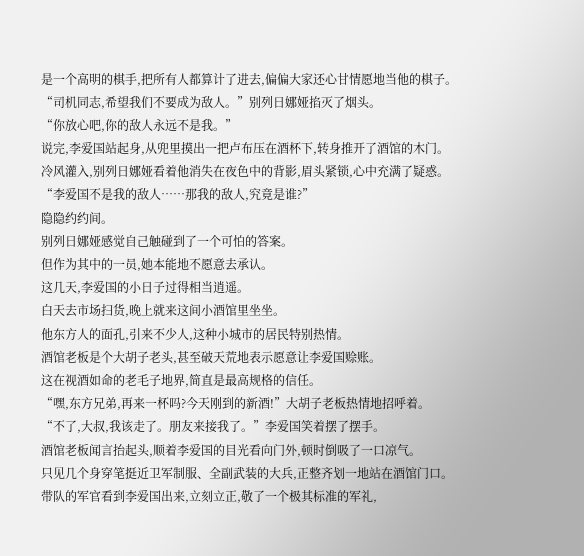是一个高明的棋手,把所有人都算计了进去,偏偏大家还心甘情愿地当他的棋子。
“司机同志,希望我们不要成为敌人。”别列日娜娅掐灭了烟头。
“你放心吧,你的敌人永远不是我。”
说完,李爱国站起身,从兜里摸出一把卢布压在酒杯下,转身推开了酒馆的木门。
冷风灌入,别列日娜娅看着他消失在夜色中的背影,眉头紧锁,心中充满了疑惑。
“李爱国不是我的敌人……那我的敌人,究竟是谁?”
隐隐约约间。
别列日娜娅感觉自己触碰到了一个可怕的答案。
但作为其中的一员,她本能地不愿意去承认。
这几天,李爱国的小日子过得相当逍遥。
白天去市场扫货,晚上就来这间小酒馆里坐坐。
他东方人的面孔,引来不少人,这种小城市的居民特别热情。
酒馆老板是个大胡子老头,甚至破天荒地表示愿意让李爱国赊账。
这在视酒如命的老毛子地界,简直是最高规格的信任。
“嘿,东方兄弟,再来一杯吗?今天刚到的新酒!”大胡子老板热情地招呼着。
“不了,大叔,我该走了。朋友来接我了。”李爱国笑着摆了摆手。
酒馆老板闻言抬起头,顺着李爱国的目光看向门外,顿时倒吸了一口凉气。
只见几个身穿笔挺近卫军制服、全副武装的大兵,正整齐划一地站在酒馆门口。
带队的军官看到李爱国出来,立刻立正,敬了一个极其标准的军礼,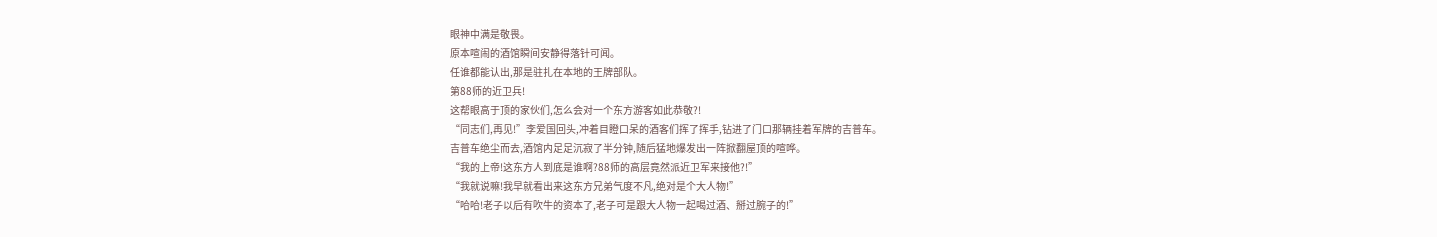眼神中满是敬畏。
原本喧闹的酒馆瞬间安静得落针可闻。
任谁都能认出,那是驻扎在本地的王牌部队。
第88师的近卫兵!
这帮眼高于顶的家伙们,怎么会对一个东方游客如此恭敬?!
“同志们,再见!”李爱国回头,冲着目瞪口呆的酒客们挥了挥手,钻进了门口那辆挂着军牌的吉普车。
吉普车绝尘而去,酒馆内足足沉寂了半分钟,随后猛地爆发出一阵掀翻屋顶的喧哗。
“我的上帝!这东方人到底是谁啊?88师的高层竟然派近卫军来接他?!”
“我就说嘛!我早就看出来这东方兄弟气度不凡,绝对是个大人物!”
“哈哈!老子以后有吹牛的资本了,老子可是跟大人物一起喝过酒、掰过腕子的!”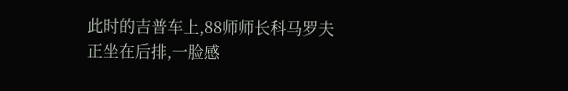此时的吉普车上,88师师长科马罗夫正坐在后排,一脸感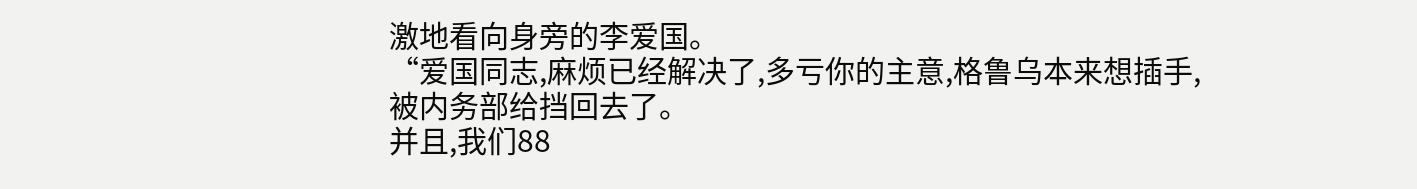激地看向身旁的李爱国。
“爱国同志,麻烦已经解决了,多亏你的主意,格鲁乌本来想插手,被内务部给挡回去了。
并且,我们88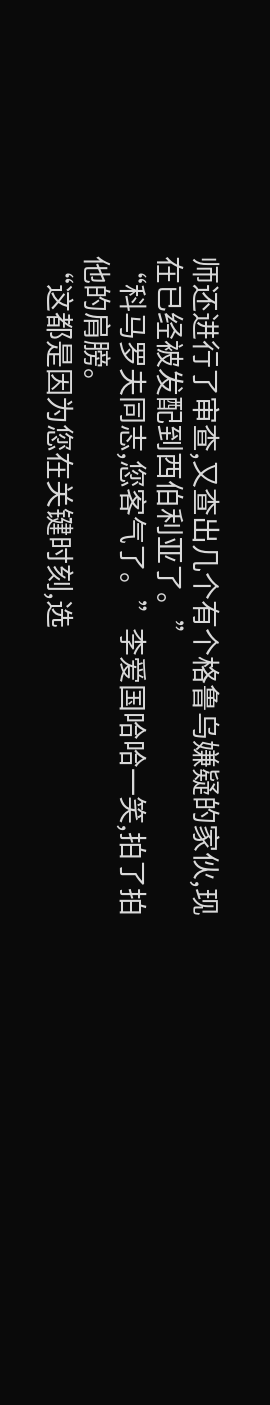师还进行了审查,又查出几个有个格鲁乌嫌疑的家伙,现在已经被发配到西伯利亚了。”
“科马罗夫同志,您客气了。”李爱国哈哈一笑,拍了拍他的肩膀。
“这都是因为您在关键时刻,选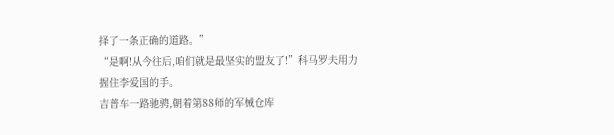择了一条正确的道路。”
“是啊!从今往后,咱们就是最坚实的盟友了!”科马罗夫用力握住李爱国的手。
吉普车一路驰骋,朝着第88师的军械仓库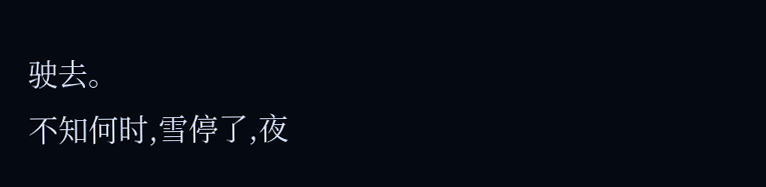驶去。
不知何时,雪停了,夜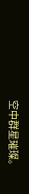空中群星璀璨。